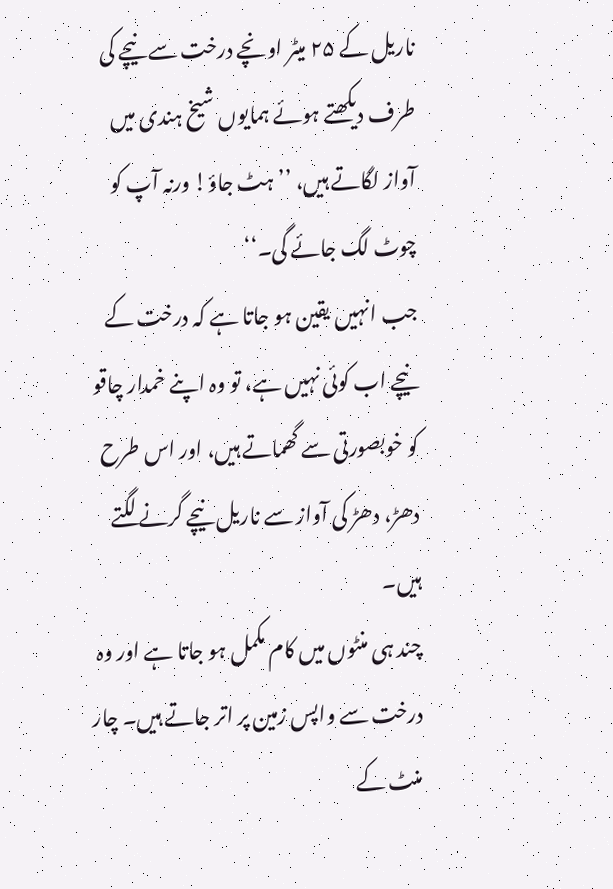ناریل کے ۲۵ میٹر اونچے درخت سے نیچے کی طرف دیکھتے ہوئے ہمایوں شیخ ہندی میں آواز لگاتے ہیں، ’’ہٹ جاؤ! ورنہ آپ کو چوٹ لگ جائے گی۔‘‘
جب انہیں یقین ہو جاتا ہے کہ درخت کے نیچے اب کوئی نہیں ہے، تو وہ اپنے خمدار چاقو کو خوبصورتی سے گھماتے ہیں، اور اس طرح دھڑ، دھڑ کی آواز سے ناریل نیچے گرنے لگتے ہیں۔
چند ہی منٹوں میں کام مکمل ہو جاتا ہے اور وہ درخت سے واپس زمین پر اتر جاتے ہیں۔ چار منٹ کے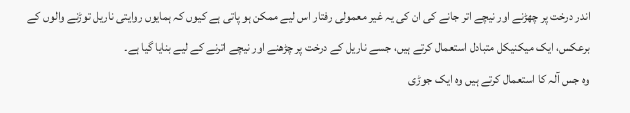اندر درخت پر چھڑنے اور نیچے اتر جانے کی ان کی یہ غیر معمولی رفتار اس لیے ممکن ہو پاتی ہے کیوں کہ ہمایوں روایتی ناریل توڑنے والوں کے برعکس، ایک میکنیکل متبادل استعمال کرتے ہیں، جسے ناریل کے درخت پر چڑھنے اور نیچے اترنے کے لیے بنایا گیا ہے۔
وہ جس آلہ کا استعمال کرتے ہیں وہ ایک جوڑی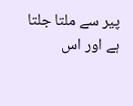پیر سے ملتا جلتا ہے اور اس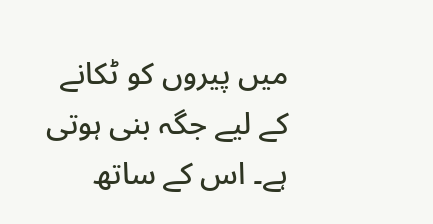میں پیروں کو ٹکانے کے لیے جگہ بنی ہوتی ہے۔ اس کے ساتھ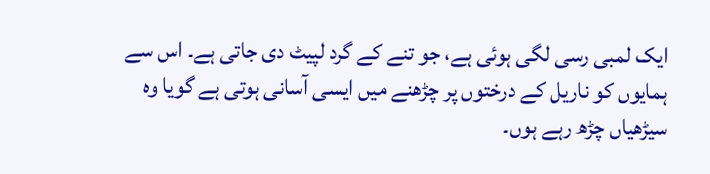ایک لمبی رسی لگی ہوئی ہے، جو تنے کے گرد لپیٹ دی جاتی ہے۔ اس سے ہمایوں کو ناریل کے درختوں پر چڑھنے میں ایسی آسانی ہوتی ہے گویا وہ سیڑھیاں چڑھ رہے ہوں۔